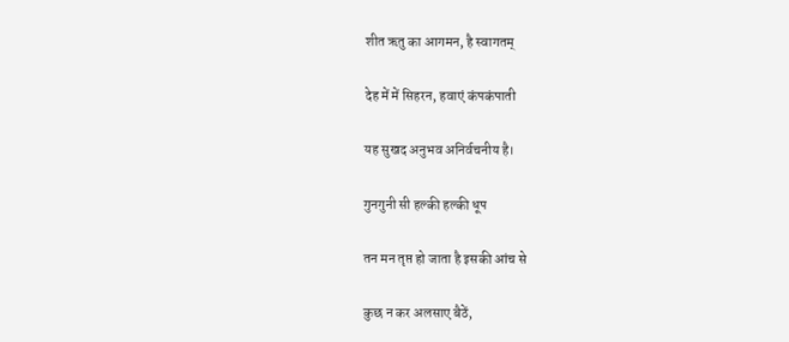शीत ऋतु का आगमन, है स्वागतम्

देह में में सिहरन, हवाएं कंपकंपाती

यह सुखद अनुभव अनिर्वचनीय है।

गुनगुनी सी हल्की हल्की धूप

तन मन तृप्त हो जाता है इसकी आंच से

कुछ न कर अलसाए बैठें,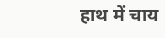हाथ में चाय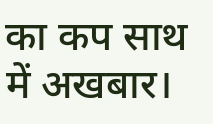का कप साथ में अखबार।